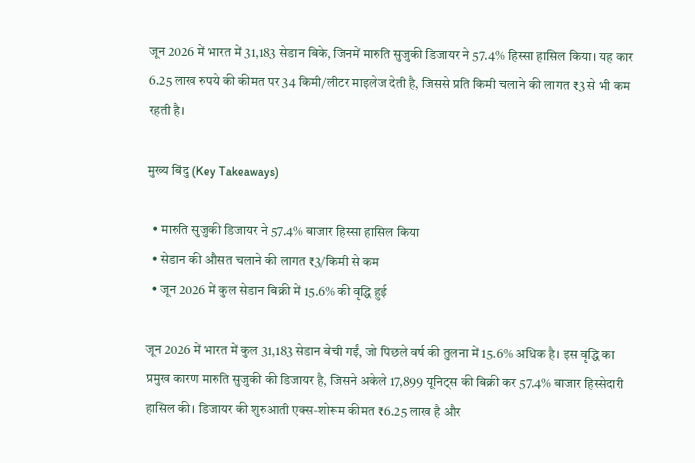जून 2026 में भारत में 31,183 सेडान बिके, जिनमें मारुति सुजुकी डिजायर ने 57.4% हिस्सा हासिल किया। यह कार 6.25 लाख रुपये की कीमत पर 34 किमी/लीटर माइलेज देती है, जिससे प्रति किमी चलाने की लागत ₹3 से भी कम रहती है।

मुख्य बिंदु (Key Takeaways)

  • मारुति सुजुकी डिजायर ने 57.4% बाजार हिस्सा हासिल किया
  • सेडान की औसत चलाने की लागत ₹3/किमी से कम
  • जून 2026 में कुल सेडान बिक्री में 15.6% की वृद्धि हुई

जून 2026 में भारत में कुल 31,183 सेडान बेची गईं, जो पिछले वर्ष की तुलना में 15.6% अधिक है। इस वृद्धि का प्रमुख कारण मारुति सुजुकी की डिजायर है, जिसने अकेले 17,899 यूनिट्स की बिक्री कर 57.4% बाजार हिस्सेदारी हासिल की। डिजायर की शुरुआती एक्स‑शोरूम कीमत ₹6.25 लाख है और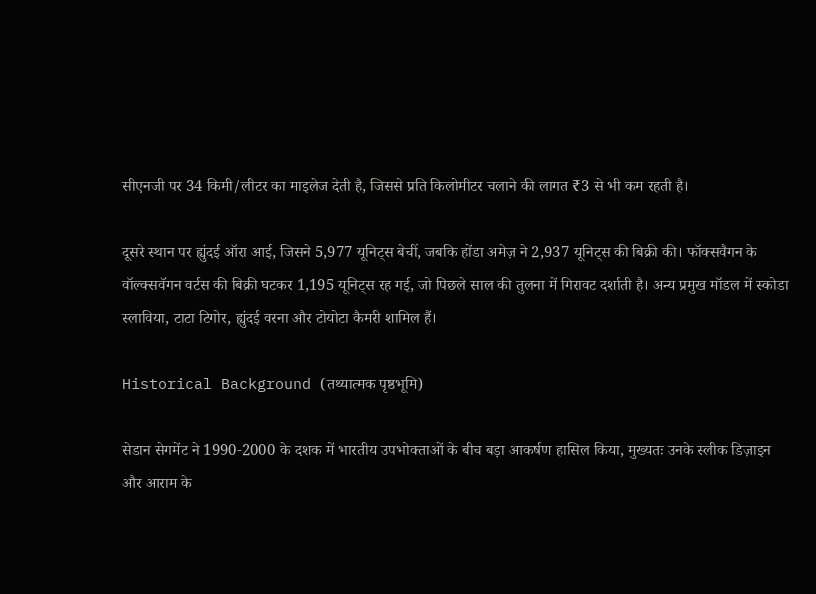सीएनजी पर 34 किमी/लीटर का माइलेज देती है, जिससे प्रति किलोमीटर चलाने की लागत ₹3 से भी कम रहती है।

दूसरे स्थान पर ह्युंदई ऑरा आई, जिसने 5,977 यूनिट्स बेचीं, जबकि होंडा अमेज़ ने 2,937 यूनिट्स की बिक्री की। फॉक्सवैगन के वॉल्क्सवॅगन वर्टस की बिक्री घटकर 1,195 यूनिट्स रह गई, जो पिछले साल की तुलना में गिरावट दर्शाती है। अन्य प्रमुख मॉडल में स्कोडा स्लाविया, टाटा टिगोर, ह्युंदई वरना और टोयोटा कैमरी शामिल हैं।

Historical Background (तथ्यात्मक पृष्ठभूमि)

सेडान सेगमेंट ने 1990‑2000 के दशक में भारतीय उपभोक्ताओं के बीच बड़ा आकर्षण हासिल किया, मुख्यतः उनके स्लीक डिज़ाइन और आराम के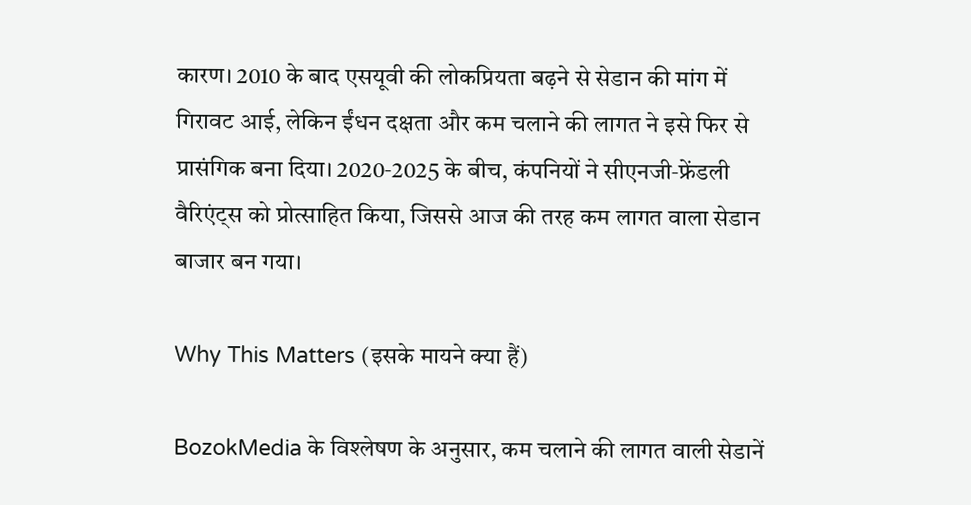कारण। 2010 के बाद एसयूवी की लोकप्रियता बढ़ने से सेडान की मांग में गिरावट आई, लेकिन ईंधन दक्षता और कम चलाने की लागत ने इसे फिर से प्रासंगिक बना दिया। 2020‑2025 के बीच, कंपनियों ने सीएनजी‑फ्रेंडली वैरिएंट्स को प्रोत्साहित किया, जिससे आज की तरह कम लागत वाला सेडान बाजार बन गया।

Why This Matters (इसके मायने क्या हैं)

BozokMedia के विश्लेषण के अनुसार, कम चलाने की लागत वाली सेडानें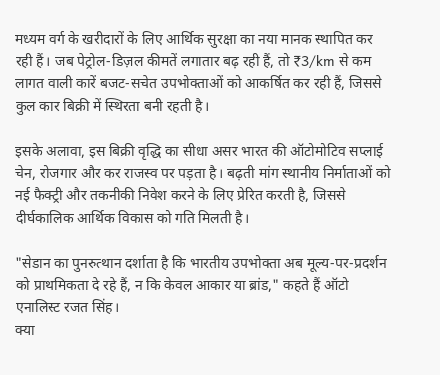मध्यम वर्ग के खरीदारों के लिए आर्थिक सुरक्षा का नया मानक स्थापित कर रही हैं। जब पेट्रोल‑डिज़ल कीमतें लगातार बढ़ रही हैं, तो ₹3/km से कम लागत वाली कारें बजट‑सचेत उपभोक्ताओं को आकर्षित कर रही हैं, जिससे कुल कार बिक्री में स्थिरता बनी रहती है।

इसके अलावा, इस बिक्री वृद्धि का सीधा असर भारत की ऑटोमोटिव सप्लाई चेन, रोजगार और कर राजस्व पर पड़ता है। बढ़ती मांग स्थानीय निर्माताओं को नई फैक्ट्री और तकनीकी निवेश करने के लिए प्रेरित करती है, जिससे दीर्घकालिक आर्थिक विकास को गति मिलती है।

"सेडान का पुनरुत्थान दर्शाता है कि भारतीय उपभोक्ता अब मूल्य‑पर‑प्रदर्शन को प्राथमिकता दे रहे हैं, न कि केवल आकार या ब्रांड," कहते हैं ऑटो एनालिस्ट रजत सिंह।
क्या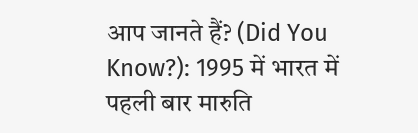आप जानते हैं? (Did You Know?): 1995 में भारत में पहली बार मारुति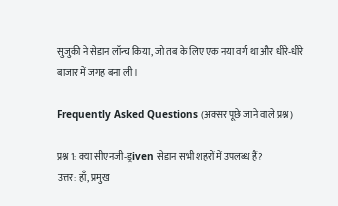सुजुकी ने सेडान लॉन्च किया, जो तब के लिए एक नया वर्ग था और धीरे‑धीरे बाजार में जगह बना ली।

Frequently Asked Questions (अक्सर पूछे जाने वाले प्रश्न)

प्रश्न 1: क्या सीएनजी‑ड्रiven सेडान सभी शहरों में उपलब्ध हैं?
उत्तर: हाँ, प्रमुख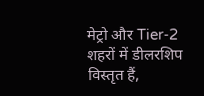मेट्रो और Tier‑2 शहरों में डीलरशिप विस्तृत हैं,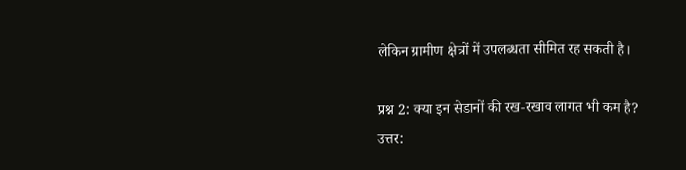लेकिन ग्रामीण क्षेत्रों में उपलब्धता सीमित रह सकती है।

प्रश्न 2: क्या इन सेडानों की रख‑रखाव लागत भी कम है?
उत्तर: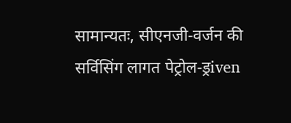सामान्यतः, सीएनजी‑वर्जन की सर्विसिंग लागत पेट्रोल‑ड्रiven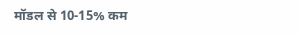मॉडल से 10‑15% कम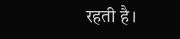रहती है।